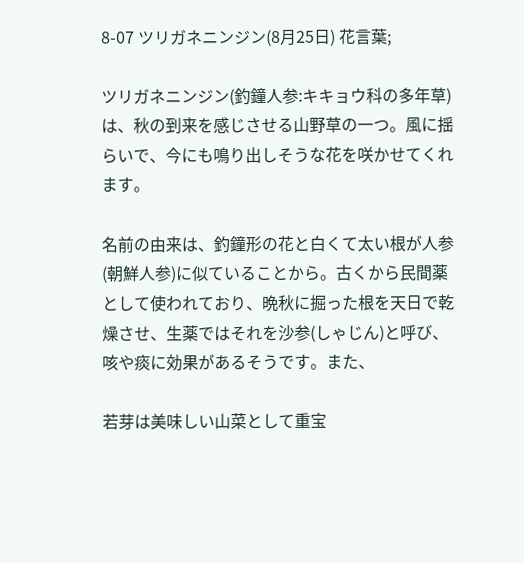8-07 ツリガネニンジン(8月25日) 花言葉;

ツリガネニンジン(釣鐘人参:キキョウ科の多年草)は、秋の到来を感じさせる山野草の一つ。風に揺らいで、今にも鳴り出しそうな花を咲かせてくれます。

名前の由来は、釣鐘形の花と白くて太い根が人参(朝鮮人参)に似ていることから。古くから民間薬として使われており、晩秋に掘った根を天日で乾燥させ、生薬ではそれを沙参(しゃじん)と呼び、咳や痰に効果があるそうです。また、

若芽は美味しい山菜として重宝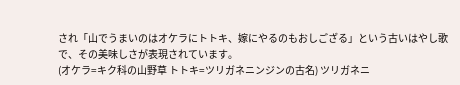され「山でうまいのはオケラにトトキ、嫁にやるのもおしござる」という古いはやし歌で、その美味しさが表現されています。
(オケラ=キク科の山野草 トトキ=ツリガネニンジンの古名) ツリガネニ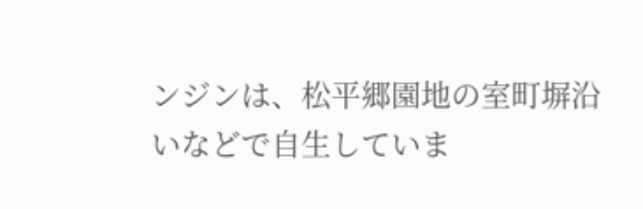ンジンは、松平郷園地の室町塀沿いなどで自生していま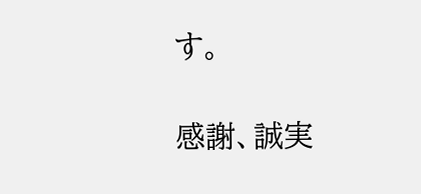す。

感謝、誠実